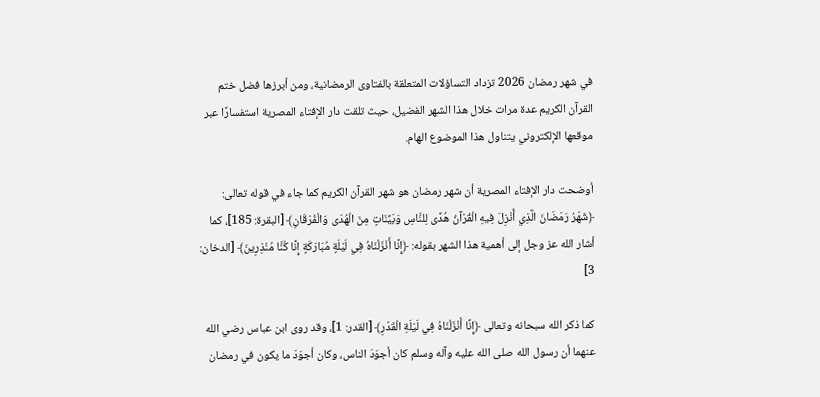في شهر رمضان 2026 تزداد التساؤلات المتعلقة بالفتاوى الرمضانية، ومن أبرزها فضل ختم القرآن الكريم عدة مرات خلال هذا الشهر الفضيل، حيث تلقت دار الإفتاء المصرية استفسارًا عبر موقعها الإلكتروني يتناول هذا الموضوع الهام.

أوضحت دار الإفتاء المصرية أن شهر رمضان هو شهر القرآن الكريم كما جاء في قوله تعالى: ﴿شَهْرُ رَمَضَانَ الَّذِي أُنْزِلَ فِيهِ الْقُرْآنُ هُدًى لِلنَّاسِ وَبَيِّنَاتٍ مِنَ الْهُدَى وَالْفُرْقَانِ﴾ [البقرة: 185]، كما أشار الله عز وجل إلى أهمية هذا الشهر بقوله: ﴿إِنَّا أَنْزَلْنَاهُ فِي لَيْلَةٍ مُبَارَكَةٍ إِنَّا كُنَّا مُنْذِرِينَ﴾ [الدخان: 3]

كما ذكر الله سبحانه وتعالى ﴿إِنَّا أَنْزَلْنَاهُ فِي لَيْلَةِ الْقَدْرِ﴾ [القدر: 1]، وقد روى ابن عباس رضي الله عنهما أن رسول الله صلى الله عليه وآله وسلم كان أجوَدَ الناس، وكان أجوَدَ ما يكون في رمضان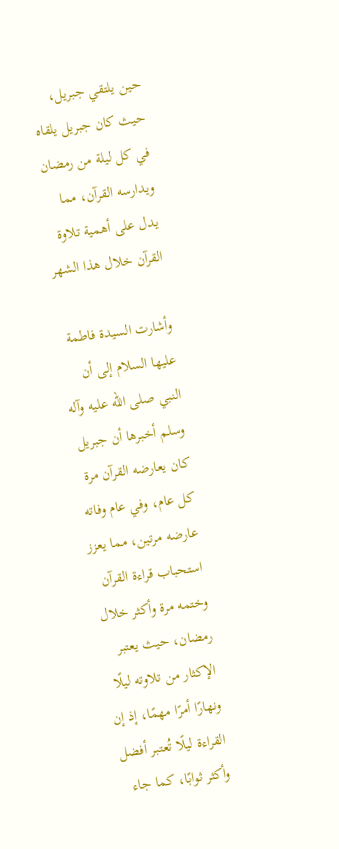حين يلتقي جبريل، حيث كان جبريل يلقاه في كل ليلة من رمضان ويدارسه القرآن، مما يدل على أهمية تلاوة القرآن خلال هذا الشهر

وأشارت السيدة فاطمة عليها السلام إلى أن النبي صلى الله عليه وآله وسلم أخبرها أن جبريل كان يعارضه القرآن مرة كل عام، وفي عام وفاته عارضه مرتين، مما يعزز استحباب قراءة القرآن وختمه مرة وأكثر خلال رمضان، حيث يعتبر الإكثار من تلاوته ليلًا ونهارًا أمرًا مهمًا، إذ إن القراءة ليلًا تُعتبر أفضل وأكثر ثوابًا، كما جاء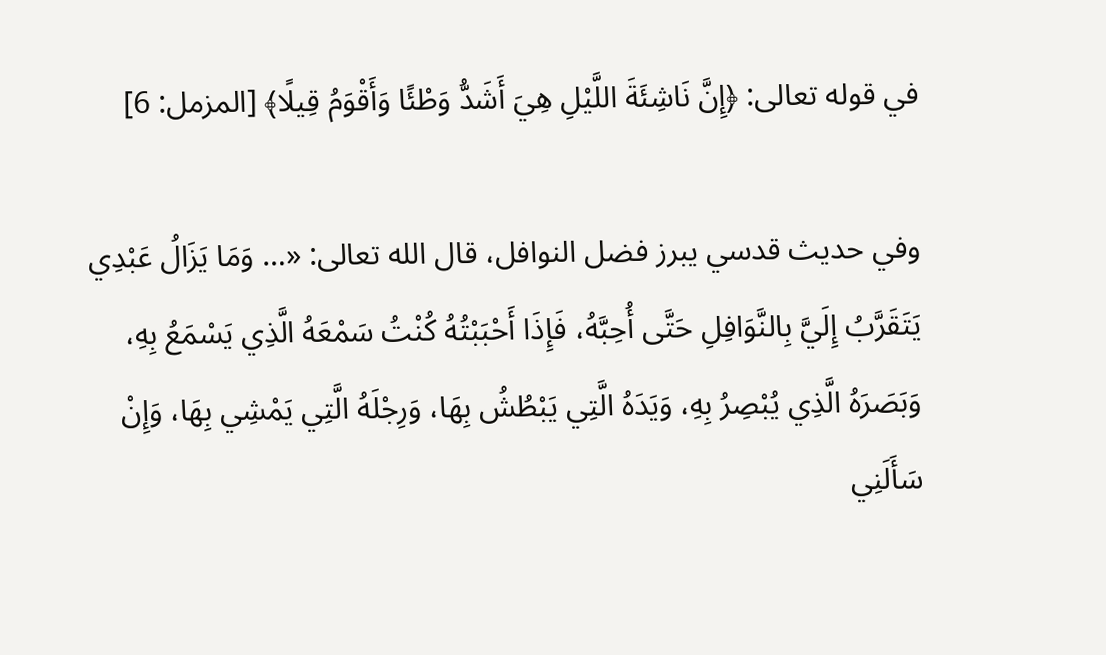في قوله تعالى: ﴿إِنَّ نَاشِئَةَ اللَّيْلِ هِيَ أَشَدُّ وَطْئًا وَأَقْوَمُ قِيلًا﴾ [المزمل: 6]

وفي حديث قدسي يبرز فضل النوافل، قال الله تعالى: «… وَمَا يَزَالُ عَبْدِي يَتَقَرَّبُ إِلَيَّ بِالنَّوَافِلِ حَتَّى أُحِبَّهُ، فَإِذَا أَحْبَبْتُهُ كُنْتُ سَمْعَهُ الَّذِي يَسْمَعُ بِهِ، وَبَصَرَهُ الَّذِي يُبْصِرُ بِهِ، وَيَدَهُ الَّتِي يَبْطُشُ بِهَا، وَرِجْلَهُ الَّتِي يَمْشِي بِهَا، وَإِنْ سَأَلَنِي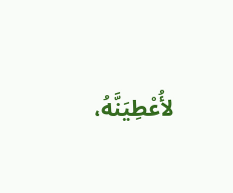لأُعْطِيَنَّهُ،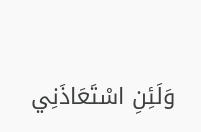وَلَئِنِ اسْتَعَاذَنِي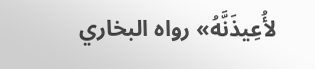لأُعِيذَنَّهُ» رواه البخاري